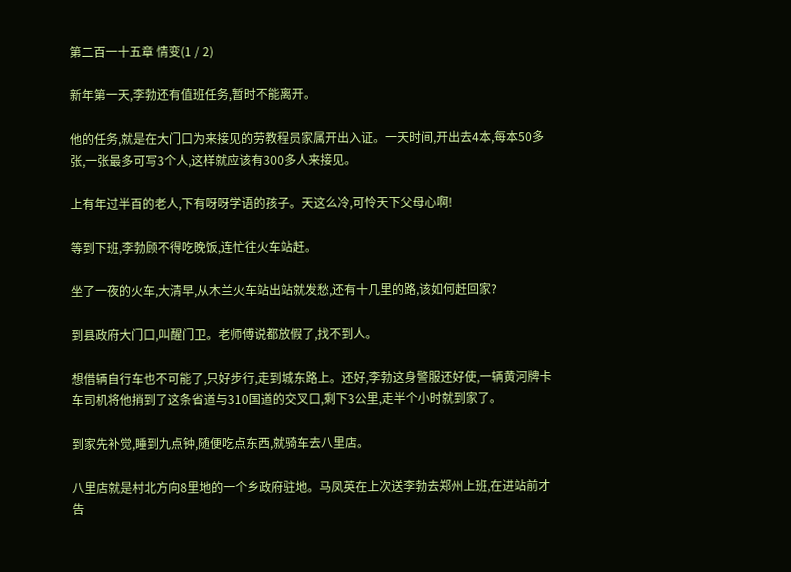第二百一十五章 情变(1 / 2)

新年第一天,李勃还有值班任务,暂时不能离开。

他的任务,就是在大门口为来接见的劳教程员家属开出入证。一天时间,开出去4本,每本50多张,一张最多可写3个人,这样就应该有300多人来接见。

上有年过半百的老人,下有呀呀学语的孩子。天这么冷,可怜天下父母心啊!

等到下班,李勃顾不得吃晚饭,连忙往火车站赶。

坐了一夜的火车,大清早,从木兰火车站出站就发愁,还有十几里的路,该如何赶回家?

到县政府大门口,叫醒门卫。老师傅说都放假了,找不到人。

想借辆自行车也不可能了,只好步行,走到城东路上。还好,李勃这身警服还好使,一辆黄河牌卡车司机将他捎到了这条省道与310国道的交叉口,剩下3公里,走半个小时就到家了。

到家先补觉,睡到九点钟,随便吃点东西,就骑车去八里店。

八里店就是村北方向8里地的一个乡政府驻地。马凤英在上次送李勃去郑州上班,在进站前才告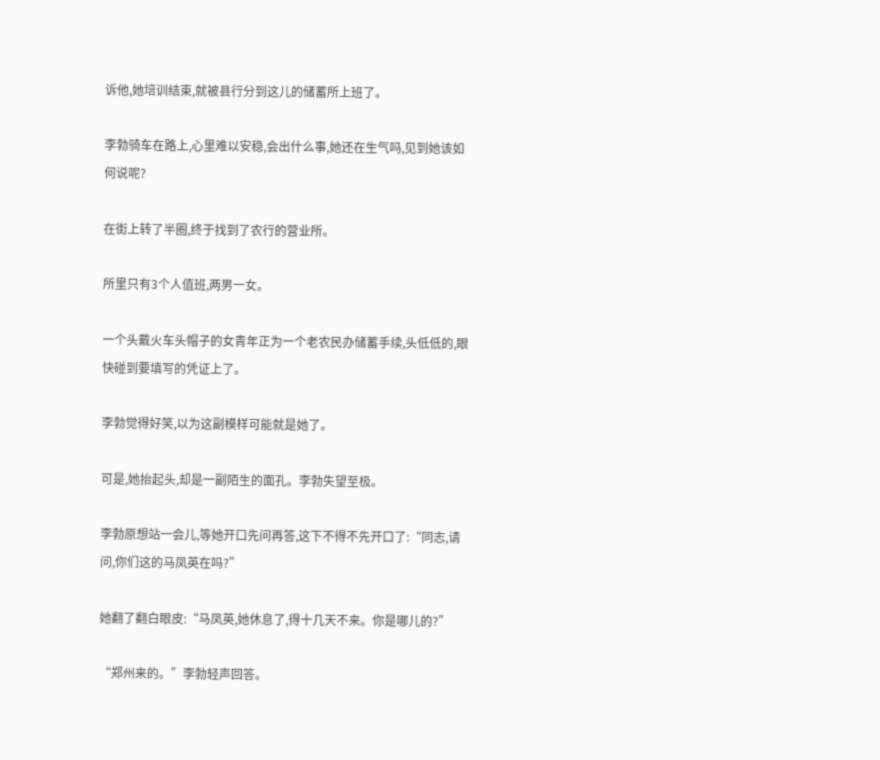诉他,她培训结束,就被县行分到这儿的储蓄所上班了。

李勃骑车在路上,心里难以安稳,会出什么事,她还在生气吗,见到她该如何说呢?

在街上转了半圈,终于找到了农行的营业所。

所里只有3个人值班,两男一女。

一个头戴火车头帽子的女青年正为一个老农民办储蓄手续,头低低的,眼快碰到要填写的凭证上了。

李勃觉得好笑,以为这副模样可能就是她了。

可是,她抬起头,却是一副陌生的面孔。李勃失望至极。

李勃原想站一会儿,等她开口先问再答,这下不得不先开口了:“同志,请问,你们这的马凤英在吗?”

她翻了翻白眼皮:“马凤英,她休息了,得十几天不来。你是哪儿的?”

“郑州来的。”李勃轻声回答。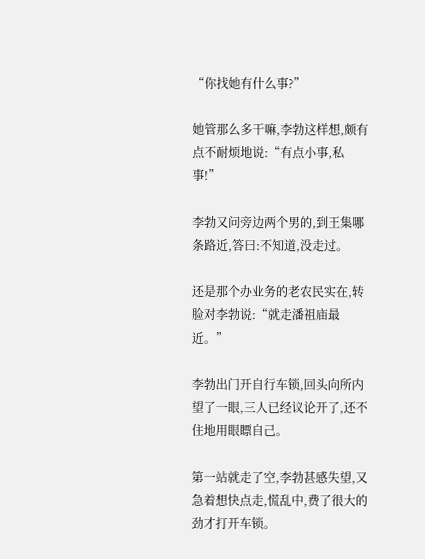“你找她有什么事?”

她管那么多干嘛,李勃这样想,颇有点不耐烦地说:“有点小事,私事!”

李勃又问旁边两个男的,到王集哪条路近,答曰:不知道,没走过。

还是那个办业务的老农民实在,转脸对李勃说:“就走潘祖庙最近。”

李勃出门开自行车锁,回头向所内望了一眼,三人已经议论开了,还不住地用眼瞟自己。

第一站就走了空,李勃甚感失望,又急着想快点走,慌乱中,费了很大的劲才打开车锁。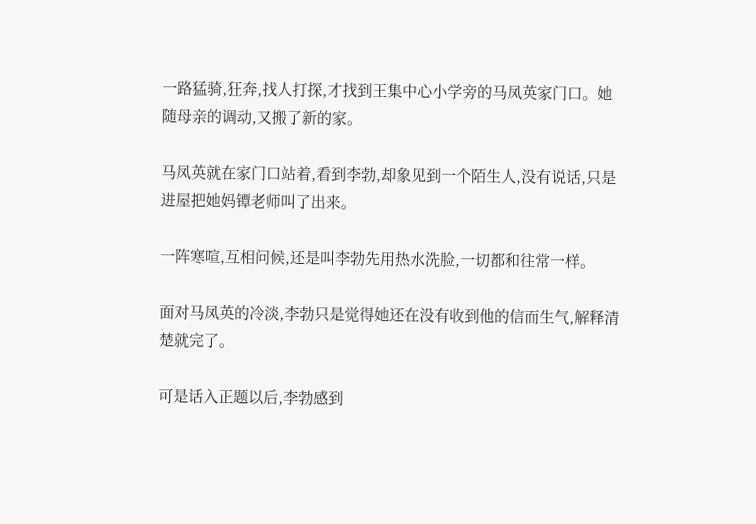一路猛骑,狂奔,找人打探,才找到王集中心小学旁的马凤英家门口。她随母亲的调动,又搬了新的家。

马凤英就在家门口站着,看到李勃,却象见到一个陌生人,没有说话,只是进屋把她妈镡老师叫了出来。

一阵寒喧,互相问候,还是叫李勃先用热水洗脸,一切都和往常一样。

面对马凤英的冷淡,李勃只是觉得她还在没有收到他的信而生气,解释清楚就完了。

可是话入正题以后,李勃感到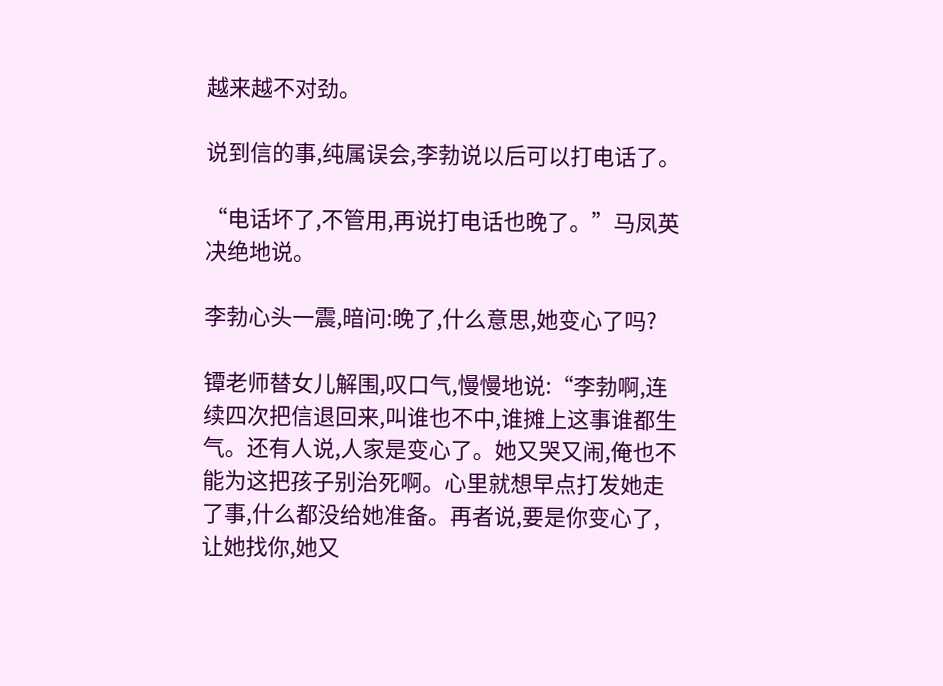越来越不对劲。

说到信的事,纯属误会,李勃说以后可以打电话了。

“电话坏了,不管用,再说打电话也晚了。”马凤英决绝地说。

李勃心头一震,暗问:晚了,什么意思,她变心了吗?

镡老师替女儿解围,叹口气,慢慢地说:“李勃啊,连续四次把信退回来,叫谁也不中,谁摊上这事谁都生气。还有人说,人家是变心了。她又哭又闹,俺也不能为这把孩子别治死啊。心里就想早点打发她走了事,什么都没给她准备。再者说,要是你变心了,让她找你,她又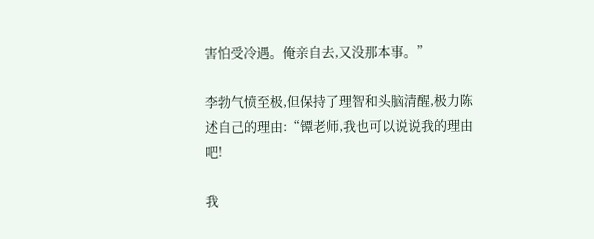害怕受冷遇。俺亲自去,又没那本事。”

李勃气愤至极,但保持了理智和头脑清醒,极力陈述自己的理由:“镡老师,我也可以说说我的理由吧!

我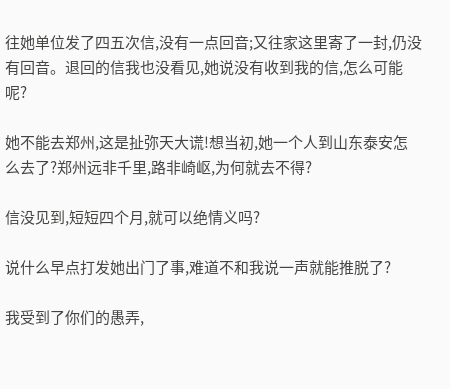往她单位发了四五次信,没有一点回音;又往家这里寄了一封,仍没有回音。退回的信我也没看见,她说没有收到我的信,怎么可能呢?

她不能去郑州,这是扯弥天大谎!想当初,她一个人到山东泰安怎么去了?郑州远非千里,路非崎岖,为何就去不得?

信没见到,短短四个月,就可以绝情义吗?

说什么早点打发她出门了事,难道不和我说一声就能推脱了?

我受到了你们的愚弄,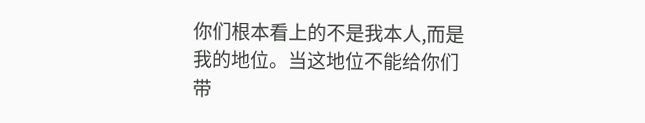你们根本看上的不是我本人,而是我的地位。当这地位不能给你们带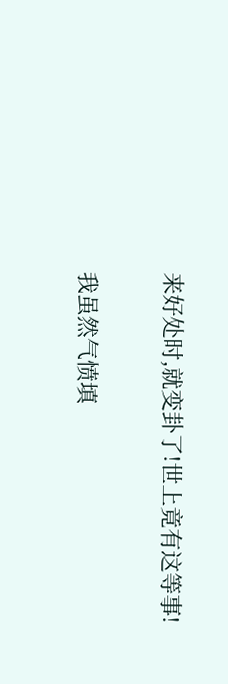来好处时,就变卦了!世上竟有这等事!

我虽然气愤填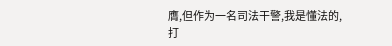膺,但作为一名司法干警,我是懂法的,打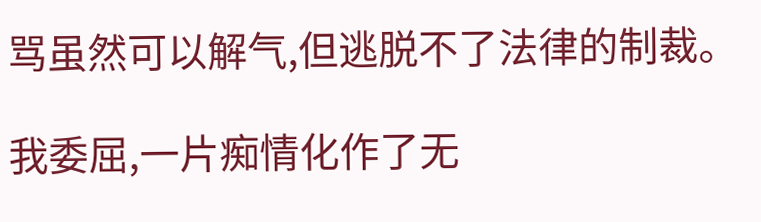骂虽然可以解气,但逃脱不了法律的制裁。

我委屈,一片痴情化作了无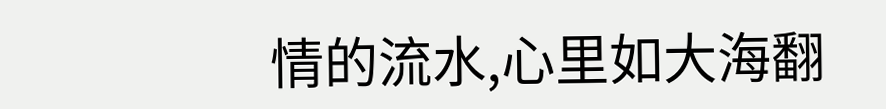情的流水,心里如大海翻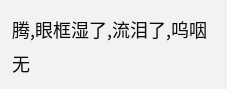腾,眼框湿了,流泪了,呜咽无